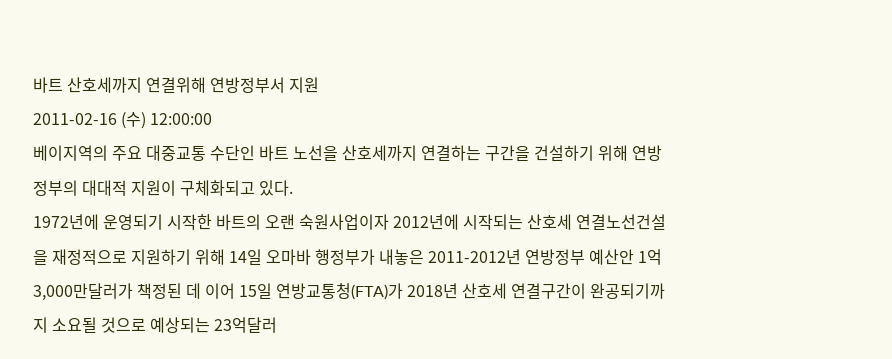바트 산호세까지 연결위해 연방정부서 지원
2011-02-16 (수) 12:00:00
베이지역의 주요 대중교통 수단인 바트 노선을 산호세까지 연결하는 구간을 건설하기 위해 연방정부의 대대적 지원이 구체화되고 있다.
1972년에 운영되기 시작한 바트의 오랜 숙원사업이자 2012년에 시작되는 산호세 연결노선건설을 재정적으로 지원하기 위해 14일 오마바 행정부가 내놓은 2011-2012년 연방정부 예산안 1억3,000만달러가 책정된 데 이어 15일 연방교통청(FTA)가 2018년 산호세 연결구간이 완공되기까지 소요될 것으로 예상되는 23억달러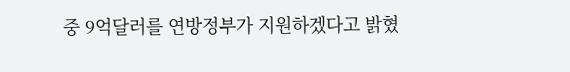중 9억달러를 연방정부가 지원하겠다고 밝혔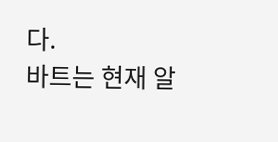다.
바트는 현재 알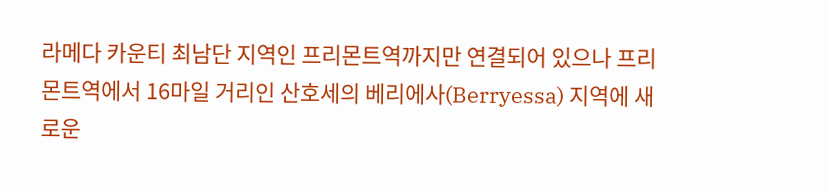라메다 카운티 최남단 지역인 프리몬트역까지만 연결되어 있으나 프리몬트역에서 16마일 거리인 산호세의 베리에사(Berryessa) 지역에 새로운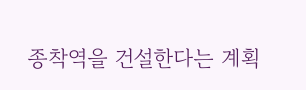종착역을 건설한다는 계획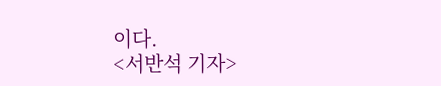이다.
<서반석 기자>